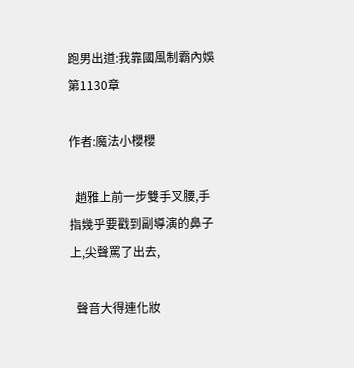跑男出道:我靠國風制霸內娛 第1130章

作者:魔法小櫻櫻

  趙雅上前一步雙手叉腰,手指幾乎要戳到副導演的鼻子上,尖聲罵了出去,

  聲音大得連化妝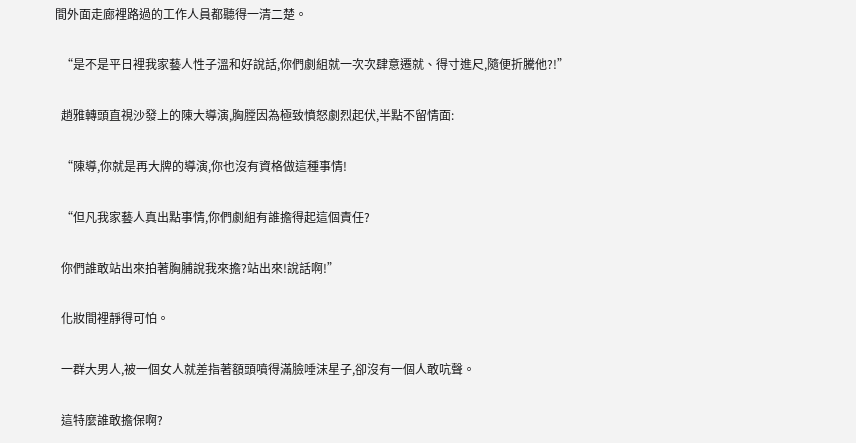間外面走廊裡路過的工作人員都聽得一清二楚。

  “是不是平日裡我家藝人性子溫和好說話,你們劇組就一次次肆意遷就、得寸進尺,隨便折騰他?!”

  趙雅轉頭直視沙發上的陳大導演,胸膛因為極致憤怒劇烈起伏,半點不留情面:

  “陳導,你就是再大牌的導演,你也沒有資格做這種事情!

  “但凡我家藝人真出點事情,你們劇組有誰擔得起這個責任?

  你們誰敢站出來拍著胸脯說我來擔?站出來!說話啊!”

  化妝間裡靜得可怕。

  一群大男人,被一個女人就差指著額頭噴得滿臉唾沫星子,卻沒有一個人敢吭聲。

  這特麼誰敢擔保啊?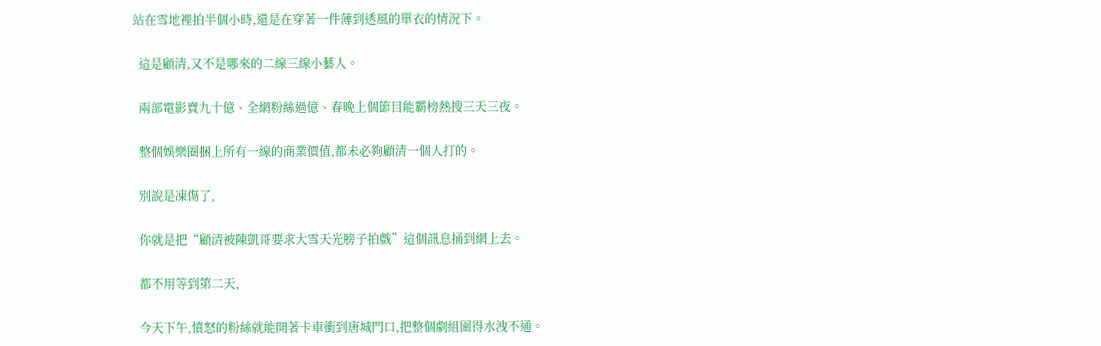站在雪地裡拍半個小時,還是在穿著一件薄到透風的單衣的情況下。

  這是顧清,又不是哪來的二線三線小藝人。

  兩部電影賣九十億、全網粉絲過億、春晚上個節目能霸榜熱搜三天三夜。

  整個娛樂圈捆上所有一線的商業價值,都未必夠顧清一個人打的。

  別說是凍傷了,

  你就是把“顧清被陳凱哥要求大雪天光膀子拍戲”這個訊息捅到網上去。

  都不用等到第二天,

  今天下午,憤怒的粉絲就能開著卡車衝到唐城門口,把整個劇組圍得水洩不通。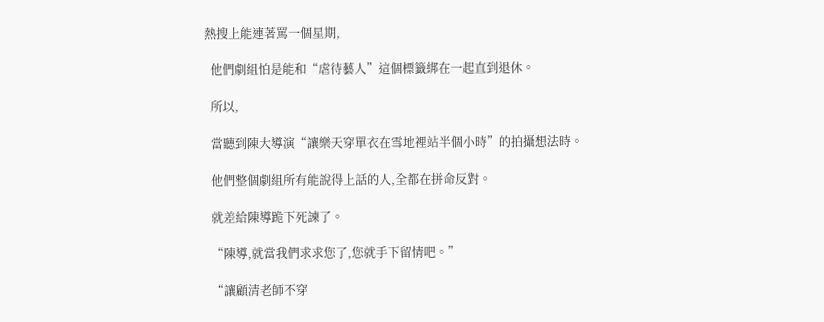熱搜上能連著罵一個星期,

  他們劇組怕是能和“虐待藝人”這個標籤綁在一起直到退休。

  所以,

  當聽到陳大導演“讓樂天穿單衣在雪地裡站半個小時”的拍攝想法時。

  他們整個劇組所有能說得上話的人,全都在拼命反對。

  就差給陳導跪下死諫了。

  “陳導,就當我們求求您了,您就手下留情吧。”

  “讓顧清老師不穿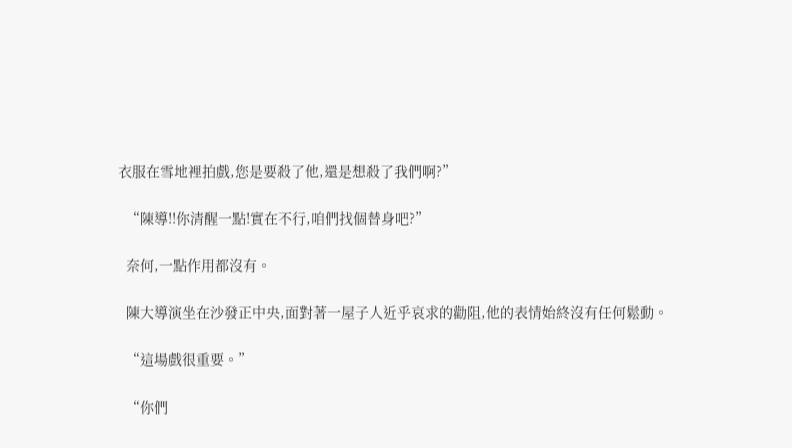衣服在雪地裡拍戲,您是要殺了他,還是想殺了我們啊?”

  “陳導!!你清醒一點!實在不行,咱們找個替身吧?”

  奈何,一點作用都沒有。

  陳大導演坐在沙發正中央,面對著一屋子人近乎哀求的勸阻,他的表情始終沒有任何鬆動。

  “這場戲很重要。”

  “你們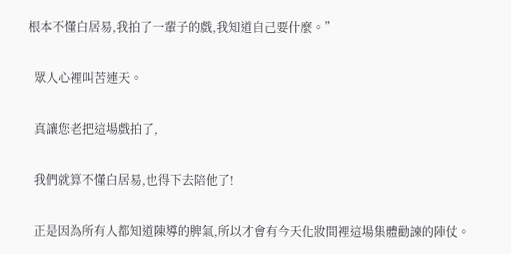根本不懂白居易,我拍了一輩子的戲,我知道自己要什麼。”

  眾人心裡叫苦連天。

  真讓您老把這場戲拍了,

  我們就算不懂白居易,也得下去陪他了!

  正是因為所有人都知道陳導的脾氣,所以才會有今天化妝間裡這場集體勸諫的陣仗。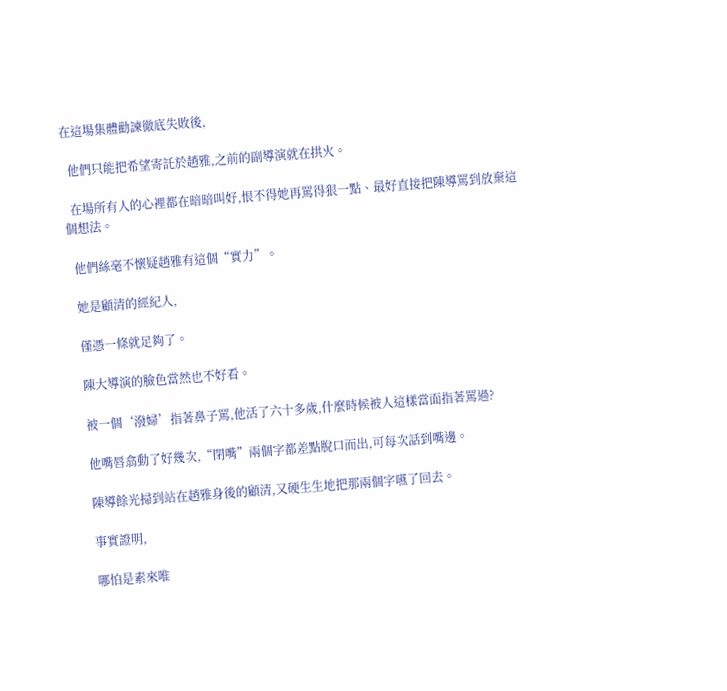在這場集體勸諫徹底失敗後,

  他們只能把希望寄託於趙雅,之前的副導演就在拱火。

  在場所有人的心裡都在暗暗叫好,恨不得她再罵得狠一點、最好直接把陳導罵到放棄這個想法。

  他們絲毫不懷疑趙雅有這個“實力”。

  她是顧清的經紀人,

  僅憑一條就足夠了。

  陳大導演的臉色當然也不好看。

  被一個‘潑婦’指著鼻子罵,他活了六十多歲,什麼時候被人這樣當面指著罵過?

  他嘴唇翕動了好幾次,“閉嘴”兩個字都差點脫口而出,可每次話到嘴邊。

  陳導餘光掃到站在趙雅身後的顧清,又硬生生地把那兩個字嚥了回去。

  事實證明,

  哪怕是素來唯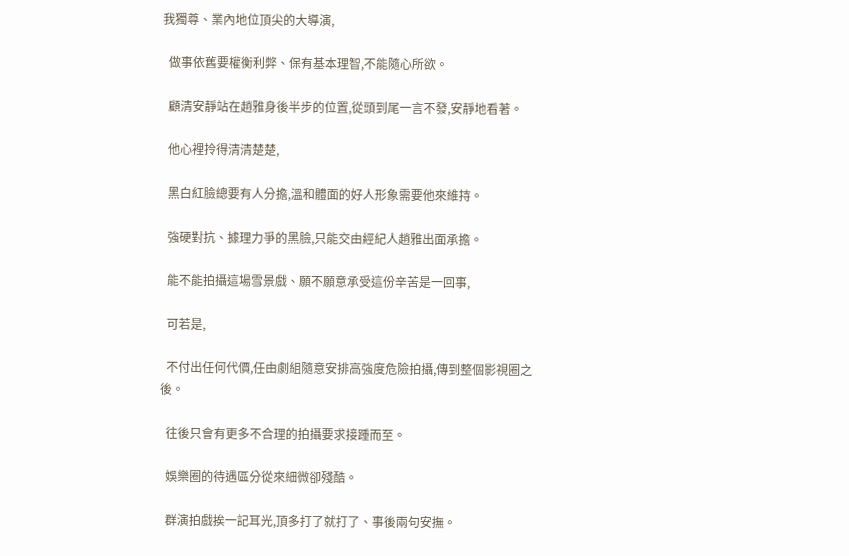我獨尊、業內地位頂尖的大導演,

  做事依舊要權衡利弊、保有基本理智,不能隨心所欲。

  顧清安靜站在趙雅身後半步的位置,從頭到尾一言不發,安靜地看著。

  他心裡拎得清清楚楚,

  黑白紅臉總要有人分擔,溫和體面的好人形象需要他來維持。

  強硬對抗、據理力爭的黑臉,只能交由經紀人趙雅出面承擔。

  能不能拍攝這場雪景戲、願不願意承受這份辛苦是一回事,

  可若是,

  不付出任何代價,任由劇組隨意安排高強度危險拍攝,傳到整個影視圈之後。

  往後只會有更多不合理的拍攝要求接踵而至。

  娛樂圈的待遇區分從來細微卻殘酷。

  群演拍戲挨一記耳光,頂多打了就打了、事後兩句安撫。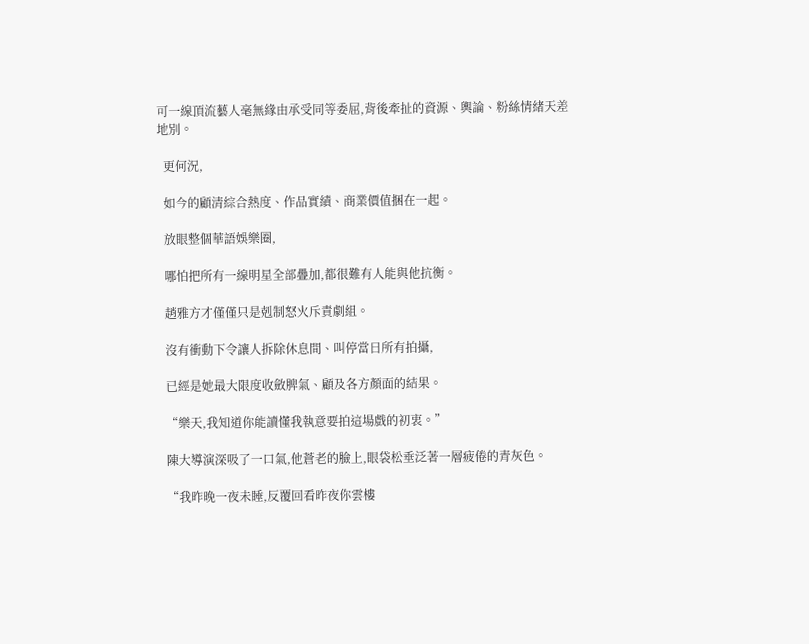可一線頂流藝人毫無緣由承受同等委屈,背後牽扯的資源、輿論、粉絲情緒天差地別。

  更何況,

  如今的顧清綜合熱度、作品實績、商業價值捆在一起。

  放眼整個華語娛樂圈,

  哪怕把所有一線明星全部疊加,都很難有人能與他抗衡。

  趙雅方才僅僅只是剋制怒火斥責劇組。

  沒有衝動下令讓人拆除休息間、叫停當日所有拍攝,

  已經是她最大限度收斂脾氣、顧及各方顏面的結果。

  “樂天,我知道你能讀懂我執意要拍這場戲的初衷。”

  陳大導演深吸了一口氣,他蒼老的臉上,眼袋松垂泛著一層疲倦的青灰色。

  “我昨晚一夜未睡,反覆回看昨夜你雲樓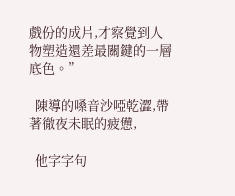戲份的成片,才察覺到人物塑造還差最關鍵的一層底色。”

  陳導的嗓音沙啞乾澀,帶著徹夜未眠的疲憊,

  他字字句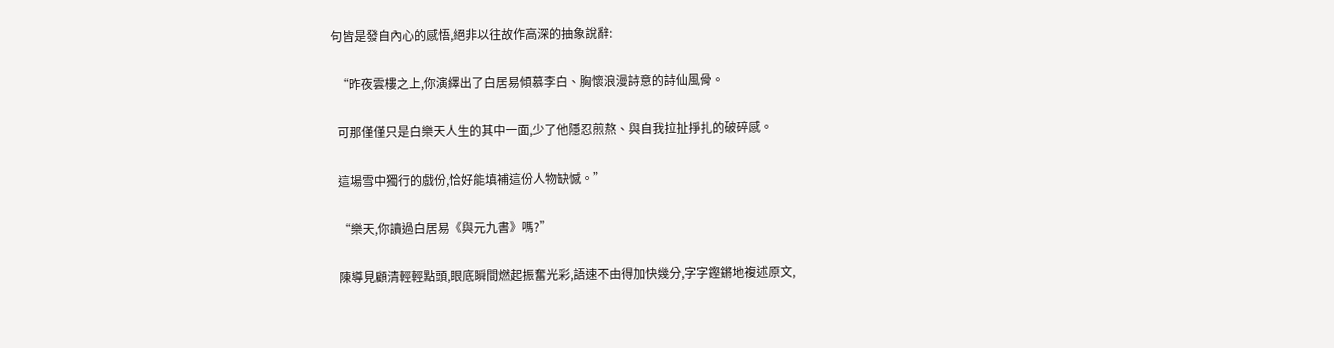句皆是發自內心的感悟,絕非以往故作高深的抽象說辭:

  “昨夜雲樓之上,你演繹出了白居易傾慕李白、胸懷浪漫詩意的詩仙風骨。

  可那僅僅只是白樂天人生的其中一面,少了他隱忍煎熬、與自我拉扯掙扎的破碎感。

  這場雪中獨行的戲份,恰好能填補這份人物缺憾。”

  “樂天,你讀過白居易《與元九書》嗎?”

  陳導見顧清輕輕點頭,眼底瞬間燃起振奮光彩,語速不由得加快幾分,字字鏗鏘地複述原文,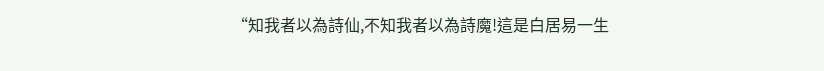“知我者以為詩仙,不知我者以為詩魔!這是白居易一生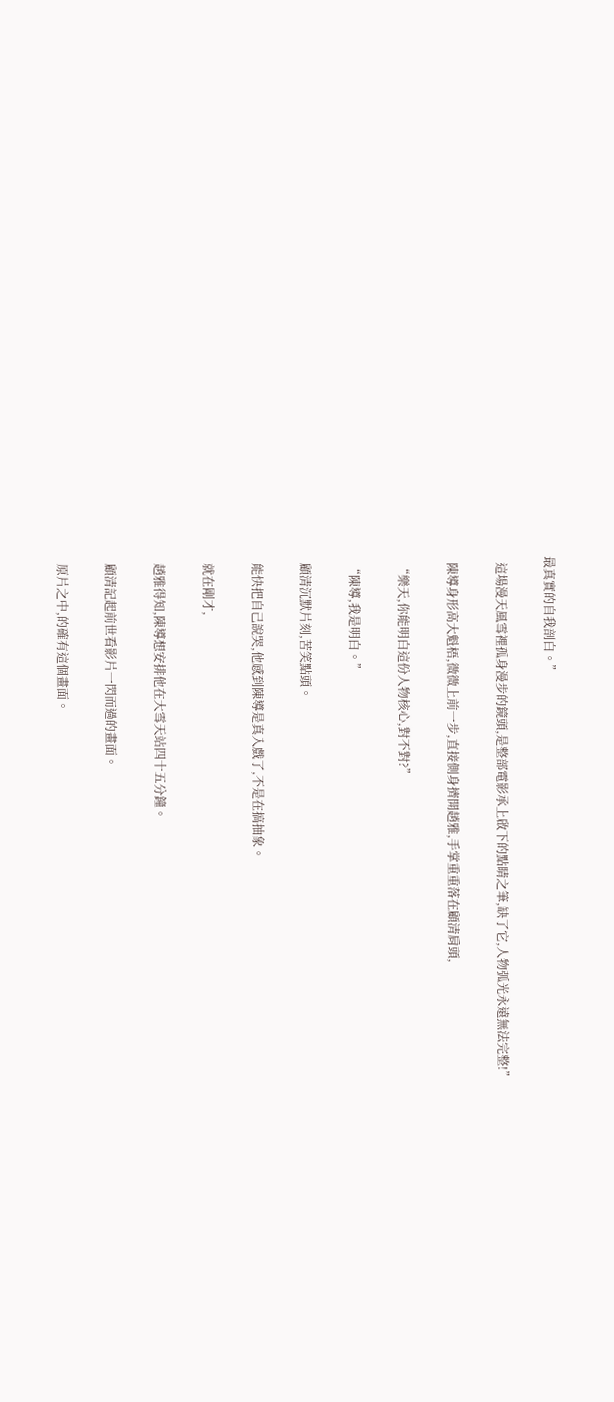最真實的自我剖白。”

  這場漫天風雪裡孤身漫步的鏡頭,是整部電影承上啟下的點睛之筆,缺了它,人物弧光永遠無法完整!”

  陳導身形高大魁梧,微微上前一步,直接側身擠開趙雅,手掌重重落在顧清肩頭,

  “樂天,你能明白這份人物核心,對不對?”

  “陳導,我是明白。”

  顧清沉默片刻,苦笑點頭。

  能快把自己說哭,他感到陳導是真入戲了,不是在搞抽象。

  就在剛才,

  趙雅得知,陳導想安排他在大雪天站四十五分鐘。

  顧清記起前世看影片一閃而過的畫面。

  原片之中,的確有這個畫面。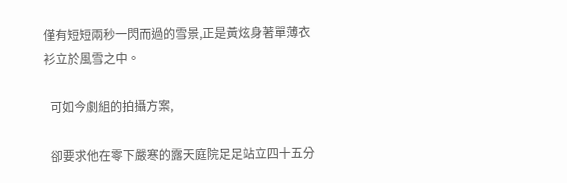僅有短短兩秒一閃而過的雪景,正是黃炫身著單薄衣衫立於風雪之中。

  可如今劇組的拍攝方案,

  卻要求他在零下嚴寒的露天庭院足足站立四十五分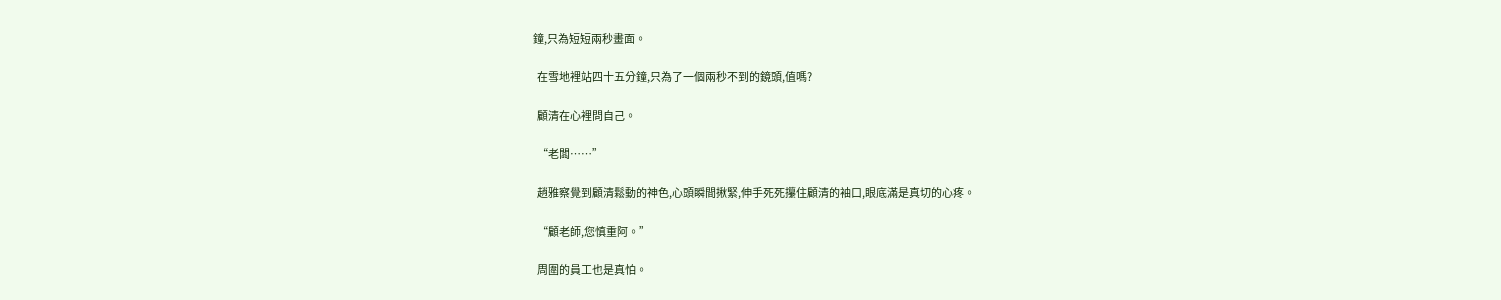鐘,只為短短兩秒畫面。

  在雪地裡站四十五分鐘,只為了一個兩秒不到的鏡頭,值嗎?

  顧清在心裡問自己。

  “老闆……”

  趙雅察覺到顧清鬆動的神色,心頭瞬間揪緊,伸手死死攥住顧清的袖口,眼底滿是真切的心疼。

  “顧老師,您慎重阿。”

  周圍的員工也是真怕。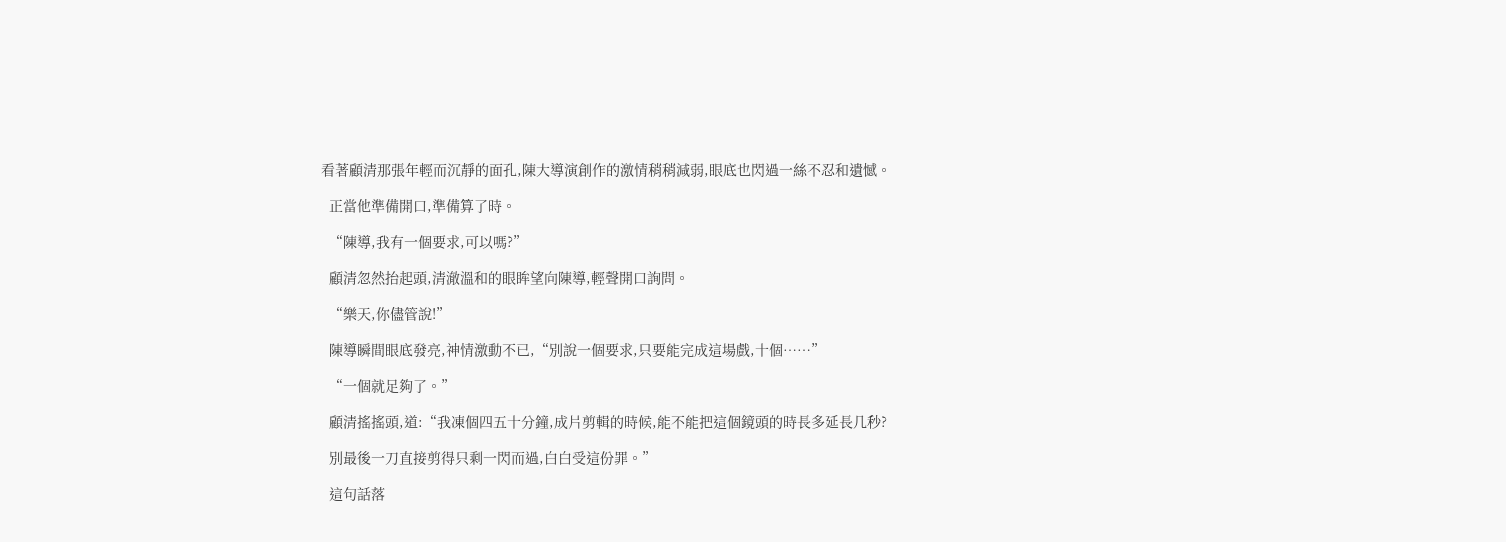看著顧清那張年輕而沉靜的面孔,陳大導演創作的激情稍稍減弱,眼底也閃過一絲不忍和遺憾。

  正當他準備開口,準備算了時。

  “陳導,我有一個要求,可以嗎?”

  顧清忽然抬起頭,清澈溫和的眼眸望向陳導,輕聲開口詢問。

  “樂天,你儘管說!”

  陳導瞬間眼底發亮,神情激動不已,“別說一個要求,只要能完成這場戲,十個……”

  “一個就足夠了。”

  顧清搖搖頭,道:“我凍個四五十分鐘,成片剪輯的時候,能不能把這個鏡頭的時長多延長几秒?

  別最後一刀直接剪得只剩一閃而過,白白受這份罪。”

  這句話落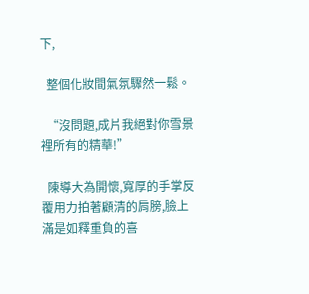下,

  整個化妝間氣氛驟然一鬆。

  “沒問題,成片我絕對你雪景裡所有的精華!”

  陳導大為開懷,寬厚的手掌反覆用力拍著顧清的肩膀,臉上滿是如釋重負的喜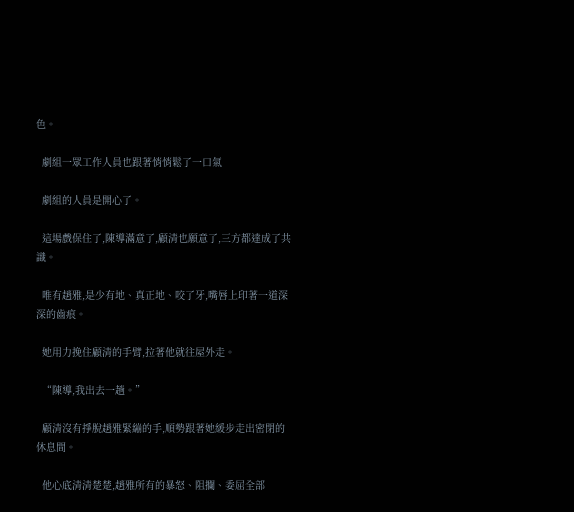色。

  劇組一眾工作人員也跟著悄悄鬆了一口氣

  劇組的人員是開心了。

  這場戲保住了,陳導滿意了,顧清也願意了,三方都達成了共識。

  唯有趙雅,是少有地、真正地、咬了牙,嘴唇上印著一道深深的齒痕。

  她用力挽住顧清的手臂,拉著他就往屋外走。

  “陳導,我出去一趟。”

  顧清沒有掙脫趙雅緊繃的手,順勢跟著她緩步走出密閉的休息間。

  他心底清清楚楚,趙雅所有的暴怒、阻攔、委屈全部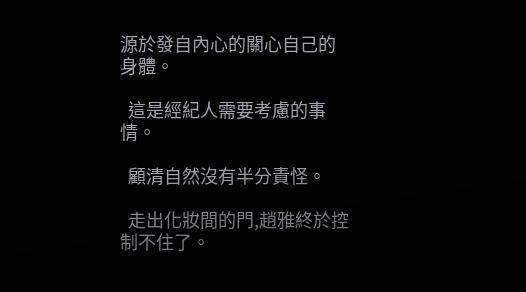源於發自內心的關心自己的身體。

  這是經紀人需要考慮的事情。

  顧清自然沒有半分責怪。

  走出化妝間的門,趙雅終於控制不住了。